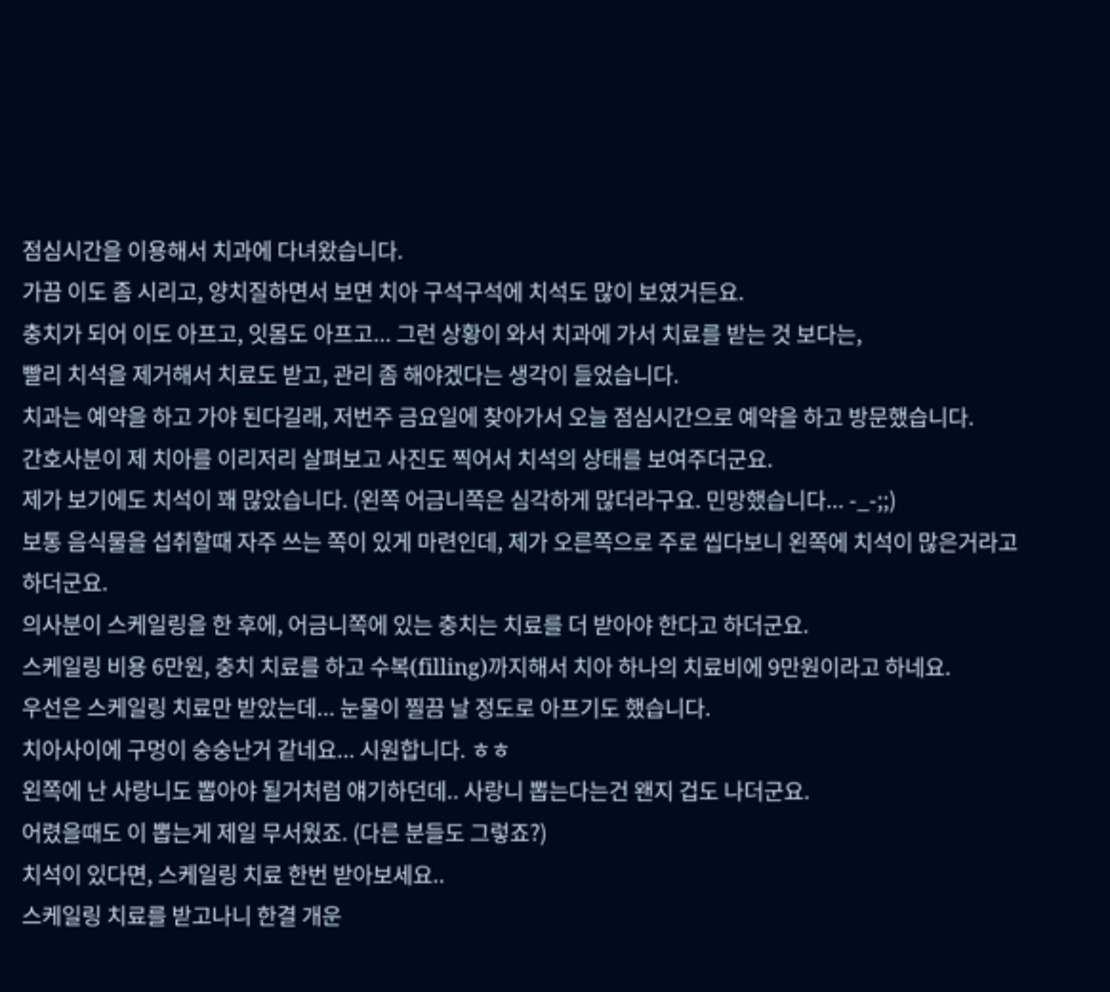점심시간을 이용해서 치과에 다녀왔습니다.
가끔 이도 좀 시리고, 양치질하면서 보면 치아 구석구석에 치석도 많이 보였거든요.
충치가 되어 이도 아프고, 잇몸도 아프고... 그런 상황이 와서 치과에 가서 치료를 받는 것 보다는,
빨리 치석을 제거해서 치료도 받고, 관리 좀 해야겠다는 생각이 들었습니다.
치과는 예약을 하고 가야 된다길래, 저번주 금요일에 찾아가서 오늘 점심시간으로 예약을 하고 방문했습니다.
간호사분이 제 치아를 이리저리 살펴보고 사진도 찍어서 치석의 상태를 보여주더군요.
제가 보기에도 치석이 꽤 많았습니다. (왼쪽 어금니쪽은 심각하게 많더라구요. 민망했습니다... -_-;;)
보통 음식물을 섭취할때 자주 쓰는 쪽이 있게 마련인데, 제가 오른쪽으로 주로 씹다보니 왼쪽에 치석이 많은거라고 하더군요.
의사분이 스케일링을 한 후에, 어금니쪽에 있는 충치는 치료를 더 받아야 한다고 하더군요.
스케일링 비용 6만원, 충치 치료를 하고 수복(filling)까지해서 치아 하나의 치료비에 9만원이라고 하네요.
우선은 스케일링 치료만 받았는데... 눈물이 찔끔 날 정도로 아프기도 했습니다.
치아사이에 구멍이 숭숭난거 같네요... 시원합니다. ㅎㅎ
왼쪽에 난 사랑니도 뽑아야 될거처럼 얘기하던데.. 사랑니 뽑는다는건 왠지 겁도 나더군요.
어렸을때도 이 뽑는게 제일 무서웠죠. (다른 분들도 그렇죠?)
치석이 있다면, 스케일링 치료 한번 받아보세요..
스케일링 치료를 받고나니 한결 개운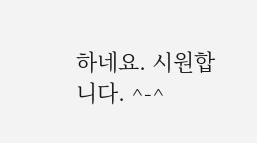하네요. 시원합니다. ^-^